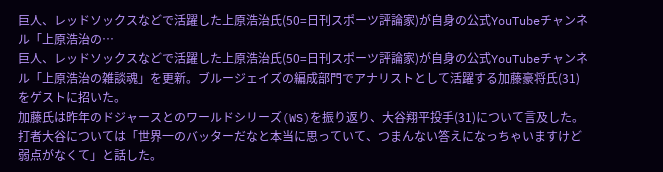巨人、レッドソックスなどで活躍した上原浩治氏(50=日刊スポーツ評論家)が自身の公式YouTubeチャンネル「上原浩治の…
巨人、レッドソックスなどで活躍した上原浩治氏(50=日刊スポーツ評論家)が自身の公式YouTubeチャンネル「上原浩治の雑談魂」を更新。ブルージェイズの編成部門でアナリストとして活躍する加藤豪将氏(31)をゲストに招いた。
加藤氏は昨年のドジャースとのワールドシリーズ(WS)を振り返り、大谷翔平投手(31)について言及した。打者大谷については「世界一のバッターだなと本当に思っていて、つまんない答えになっちゃいますけど弱点がなくて」と話した。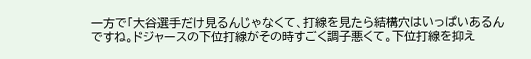一方で「大谷選手だけ見るんじゃなくて、打線を見たら結構穴はいっぱいあるんですね。ドジャースの下位打線がその時すごく調子悪くて。下位打線を抑え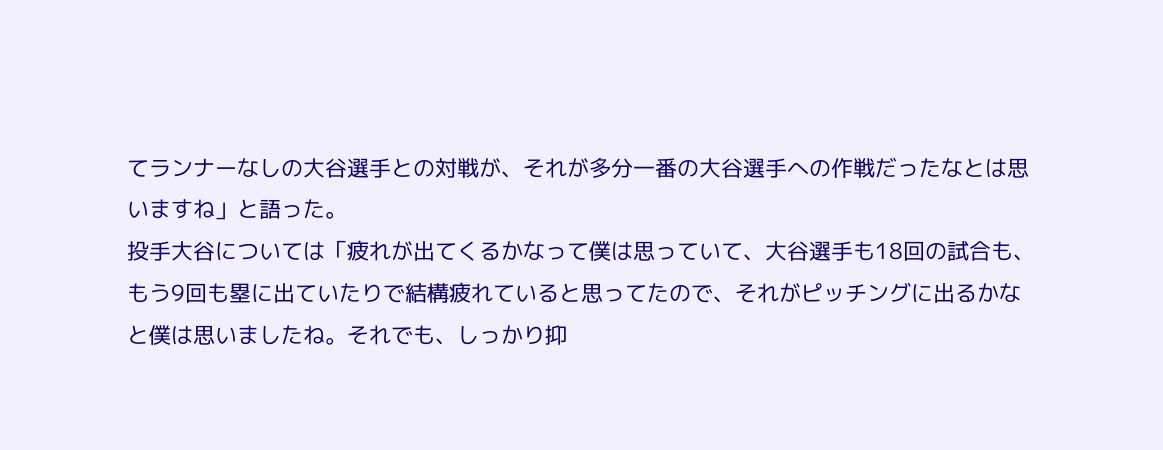てランナーなしの大谷選手との対戦が、それが多分一番の大谷選手への作戦だったなとは思いますね」と語った。
投手大谷については「疲れが出てくるかなって僕は思っていて、大谷選手も18回の試合も、もう9回も塁に出ていたりで結構疲れていると思ってたので、それがピッチングに出るかなと僕は思いましたね。それでも、しっかり抑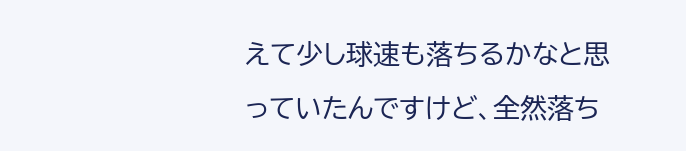えて少し球速も落ちるかなと思っていたんですけど、全然落ち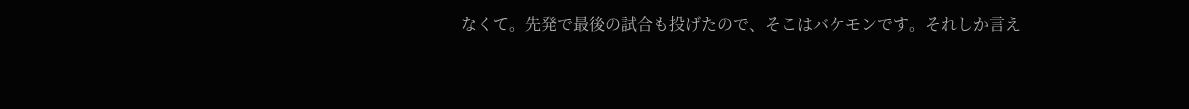なくて。先発で最後の試合も投げたので、そこはバケモンです。それしか言え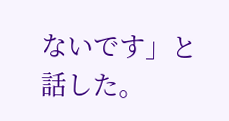ないです」と話した。